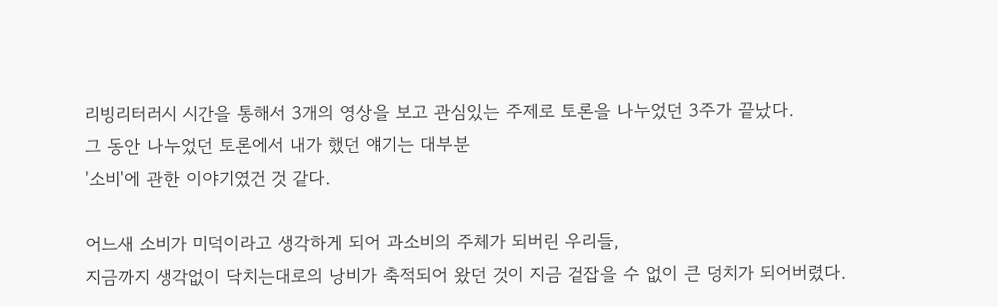리빙리터러시 시간을 통해서 3개의 영상을 보고 관심있는 주제로 토론을 나누었던 3주가 끝났다.
그 동안 나누었던 토론에서 내가 했던 얘기는 대부분
'소비'에 관한 이야기였건 것 같다.

어느새 소비가 미덕이라고 생각하게 되어 과소비의 주체가 되버린 우리들,
지금까지 생각없이 닥치는대로의 낭비가 축적되어 왔던 것이 지금 겉잡을 수 없이 큰 덩치가 되어버렸다.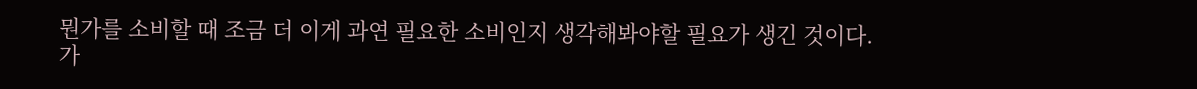뭔가를 소비할 때 조금 더 이게 과연 필요한 소비인지 생각해봐야할 필요가 생긴 것이다.
가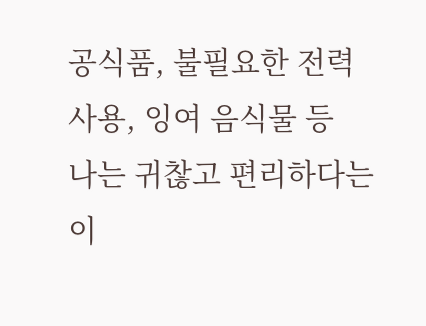공식품, 불필요한 전력 사용, 잉여 음식물 등
나는 귀찮고 편리하다는 이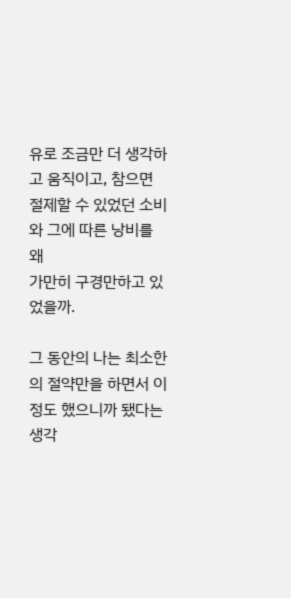유로 조금만 더 생각하고 움직이고, 참으면 절제할 수 있었던 소비와 그에 따른 낭비를 왜
가만히 구경만하고 있었을까.

그 동안의 나는 최소한의 절약만을 하면서 이정도 했으니까 됐다는 생각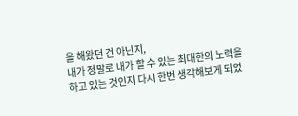을 해왔던 건 아닌지,
내가 정말로 내가 할 수 있는 최대한의 노력을 하고 있는 것인지 다시 한번 생각해보게 되었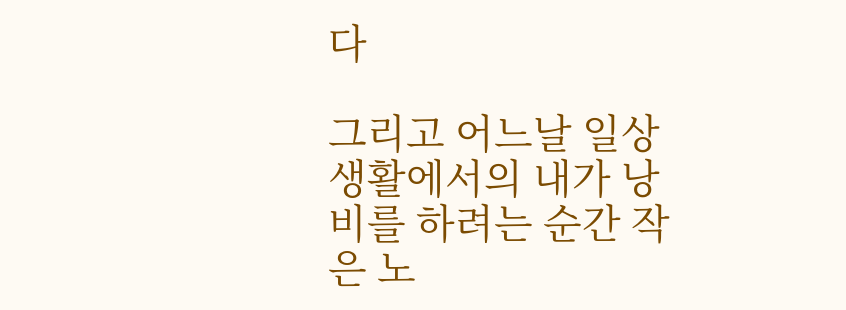다

그리고 어느날 일상 생활에서의 내가 낭비를 하려는 순간 작은 노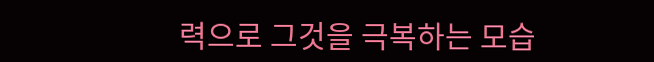력으로 그것을 극복하는 모습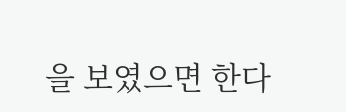을 보였으면 한다